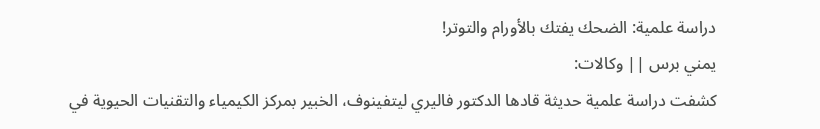دراسة علمية: الضحك يفتك بالأورام والتوتر!
يمني برس || وكالات:
كشفت دراسة علمية حديثة قادها الدكتور فاليري ليتفينوف، الخبير بمركز الكيمياء والتقنيات الحيوية في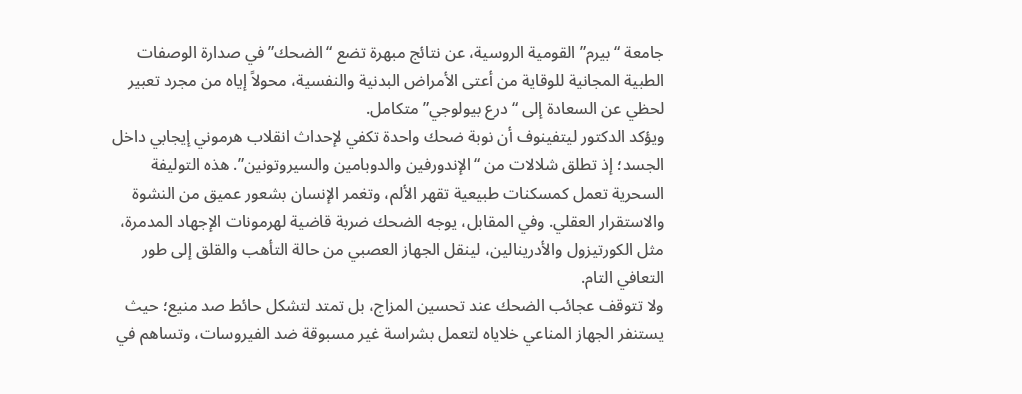جامعة “بيرم” القومية الروسية، عن نتائج مبهرة تضع “الضحك” في صدارة الوصفات الطبية المجانية للوقاية من أعتى الأمراض البدنية والنفسية، محولاً إياه من مجرد تعبير لحظي عن السعادة إلى “درع بيولوجي” متكامل.
ويؤكد الدكتور ليتفينوف أن نوبة ضحك واحدة تكفي لإحداث انقلاب هرموني إيجابي داخل الجسد؛ إذ تطلق شلالات من “الإندورفين والدوبامين والسيروتونين”. هذه التوليفة السحرية تعمل كمسكنات طبيعية تقهر الألم، وتغمر الإنسان بشعور عميق من النشوة والاستقرار العقلي. وفي المقابل، يوجه الضحك ضربة قاضية لهرمونات الإجهاد المدمرة، مثل الكورتيزول والأدرينالين، لينقل الجهاز العصبي من حالة التأهب والقلق إلى طور التعافي التام.
ولا تتوقف عجائب الضحك عند تحسين المزاج، بل تمتد لتشكل حائط صد منيع؛ حيث يستنفر الجهاز المناعي خلاياه لتعمل بشراسة غير مسبوقة ضد الفيروسات، وتساهم في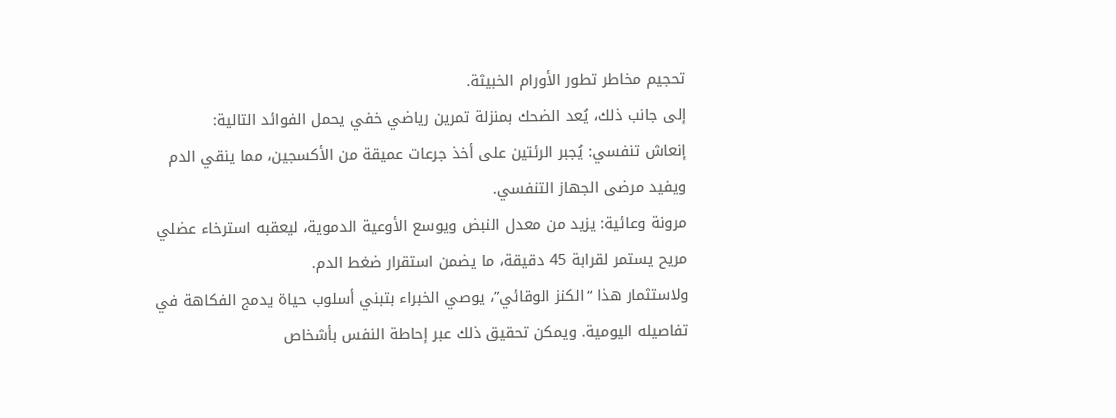تحجيم مخاطر تطور الأورام الخبيثة.
إلى جانب ذلك، يُعد الضحك بمنزلة تمرين رياضي خفي يحمل الفوائد التالية:
إنعاش تنفسي: يُجبر الرئتين على أخذ جرعات عميقة من الأكسجين، مما ينقي الدم ويفيد مرضى الجهاز التنفسي.
مرونة وعائية: يزيد من معدل النبض ويوسع الأوعية الدموية، ليعقبه استرخاء عضلي مريح يستمر لقرابة 45 دقيقة، ما يضمن استقرار ضغط الدم.
ولاستثمار هذا “الكنز الوقائي”، يوصي الخبراء بتبني أسلوب حياة يدمج الفكاهة في تفاصيله اليومية. ويمكن تحقيق ذلك عبر إحاطة النفس بأشخاص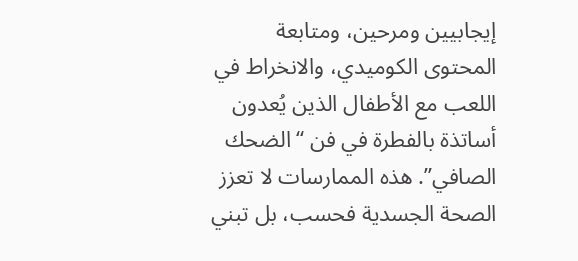إيجابيين ومرحين، ومتابعة المحتوى الكوميدي، والانخراط في اللعب مع الأطفال الذين يُعدون أساتذة بالفطرة في فن “الضحك الصافي”. هذه الممارسات لا تعزز الصحة الجسدية فحسب، بل تبني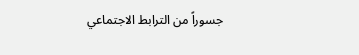جسوراً من الترابط الاجتماعي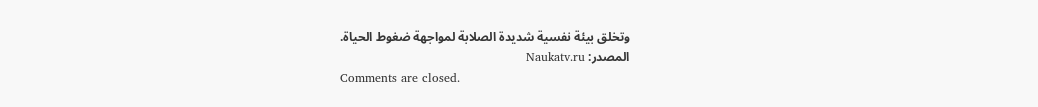وتخلق بيئة نفسية شديدة الصلابة لمواجهة ضغوط الحياة.
المصدر: Naukatv.ru
Comments are closed.